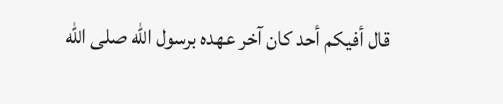قال أفيكم أحد كان آخر عهده برسول الله صلى الله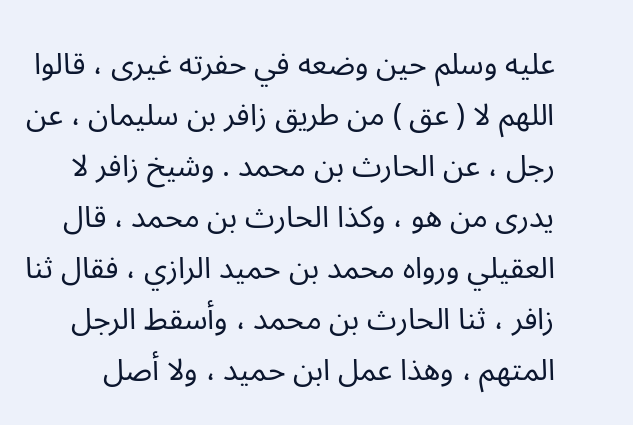عليه وسلم حين وضعه في حفرته غيرى ، قالوا اللهم لا ( عق ) من طريق زافر بن سليمان ، عن رجل ، عن الحارث بن محمد . وشيخ زافر لا يدرى من هو ، وكذا الحارث بن محمد ، قال العقيلي ورواه محمد بن حميد الرازي ، فقال ثنا زافر ، ثنا الحارث بن محمد ، وأسقط الرجل المتهم ، وهذا عمل ابن حميد ، ولا أصل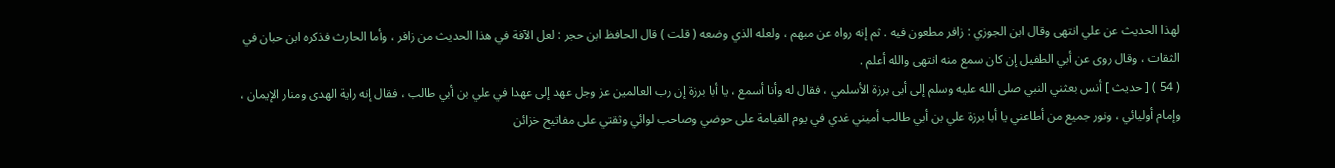لهذا الحديث عن علي انتهى وقال ابن الجوزي : زافر مطعون فيه . ثم إنه رواه عن مبهم ، ولعله الذي وضعه ( قلت ) قال الحافظ ابن حجر : لعل الآفة في هذا الحديث من زافر ، وأما الحارث فذكره ابن حبان في الثقات ، وقال روى عن أبي الطفيل إن كان سمع منه انتهى والله أعلم .
( 54 ) [ حديث ] أنس بعثني النبي صلى الله عليه وسلم إلى أبى برزة الأسلمي ، فقال له وأنا أسمع ، يا أبا برزة إن رب العالمين عز وجل عهد إلى عهدا في علي بن أبي طالب ، فقال إنه راية الهدى ومنار الإيمان ، وإمام أوليائي ، ونور جميع من أطاعني يا أبا برزة علي بن أبي طالب أميني غدي في يوم القيامة على حوضي وصاحب لوائي وثقتي على مفاتيح خزائن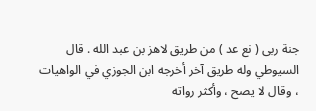جنة ربى ( نع عد ) من طريق لاهز بن عبد الله . قال السيوطي وله طريق آخر أخرجه ابن الجوزي في الواهيات ، وقال لا يصح ، وأكثر رواته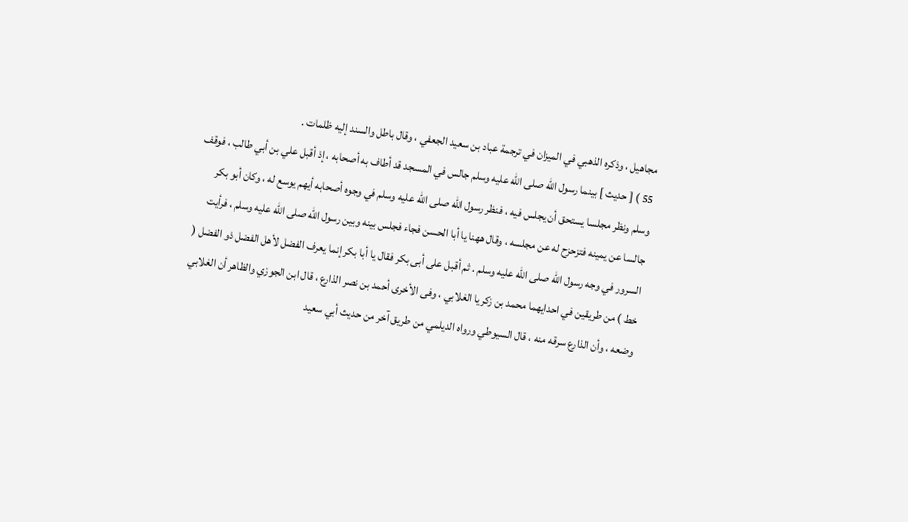مجاهيل ، وذكره الذهبي في الميزان في ترجمة عباد بن سعيد الجعفي ، وقال باطل والسند إليه ظلمات .
55 ) [ حديث ] بينما رسول الله صلى الله عليه وسلم جالس في المسجد قد أطاف به أصحابه ، إذ أقبل علي بن أبي طالب ، فوقف وسلم ونظر مجلسا يستحق أن يجلس فيه ، فنظر رسول الله صلى الله عليه وسلم في وجوه أصحابه أيهم يوسع له ، وكان أبو بكر جالسا عن يمينه فتزحزح له عن مجلسه ، وقال ههنا يا أبا الحسن فجاء فجلس بينه وبين رسول الله صلى الله عليه وسلم ، فرأيت السرور في وجه رسول الله صلى الله عليه وسلم . ثم أقبل على أبى بكر فقال يا أبا بكر إنما يعرف الفضل لأهل الفضل ذو الفضل ( خط ) من طريقين في احدايهما محمد بن زكريا الغلابي ، وفى الأخرى أحمد بن نصر الذارع ، قال ابن الجوزي والظاهر أن الغلابي وضعه ، وأن الذارع سرقه منه ، قال السيوطي ورواه الديلمي من طريق آخر من حديث أبي سعيد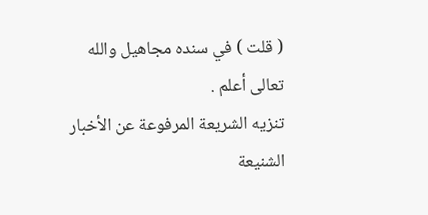( قلت ) في سنده مجاهيل والله تعالى أعلم .
تنزيه الشريعة المرفوعة عن الأخبار الشنيعة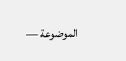الموضوعة —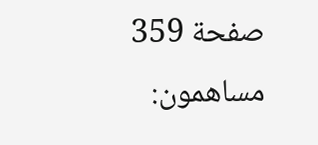صفحة 359
مساهمون: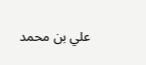علي بن محمد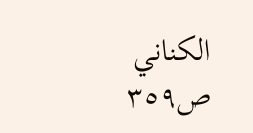الكناني
ص٣٥٩